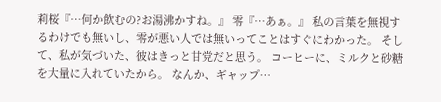莉桜『…何か飲むの?お湯沸かすね。』 零『…あぁ。』 私の言葉を無視するわけでも無いし、零が悪い人では無いってことはすぐにわかった。 そして、私が気づいた、彼はきっと甘党だと思う。 コーヒーに、ミルクと砂糖を大量に入れていたから。 なんか、ギャップ…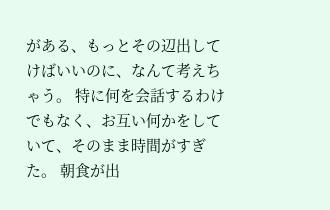がある、もっとその辺出してけばいいのに、なんて考えちゃう。 特に何を会話するわけでもなく、お互い何かをしていて、そのまま時間がすぎた。 朝食が出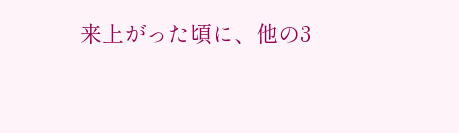来上がった頃に、他の3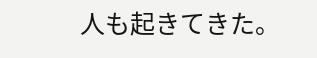人も起きてきた。